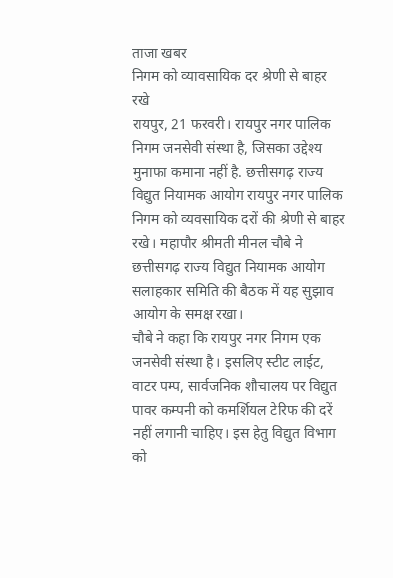ताजा खबर
निगम को व्यावसायिक दर श्रेणी से बाहर रखे
रायपुर, 21 फरवरी। रायपुर नगर पालिक निगम जनसेवी संस्था है, जिसका उद्देश्य मुनाफा कमाना नहीं है. छत्तीसगढ़ राज्य विद्युत नियामक आयोग रायपुर नगर पालिक निगम को व्यवसायिक दरों की श्रेणी से बाहर रखे। महापौर श्रीमती मीनल चौबे ने छत्तीसगढ़ राज्य विद्युत नियामक आयोग सलाहकार समिति की बैठक में यह सुझाव आयोग के समक्ष रखा।
चौबे ने कहा कि रायपुर नगर निगम एक जनसेवी संस्था है। इसलिए स्टीट लाईट, वाटर पम्प, सार्वजनिक शौचालय पर विद्युत पावर कम्पनी को कमर्शियल टेरिफ की दरें नहीं लगानी चाहिए। इस हेतु विद्युत विभाग को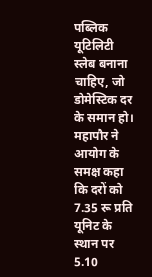पब्लिक यूटिलिटी स्लेब बनाना चाहिए, जो डोमेस्टिक दर के समान हो। महापौर ने आयोग के समक्ष कहा कि दरों को 7.35 रू प्रति यूनिट के स्थान पर 5.10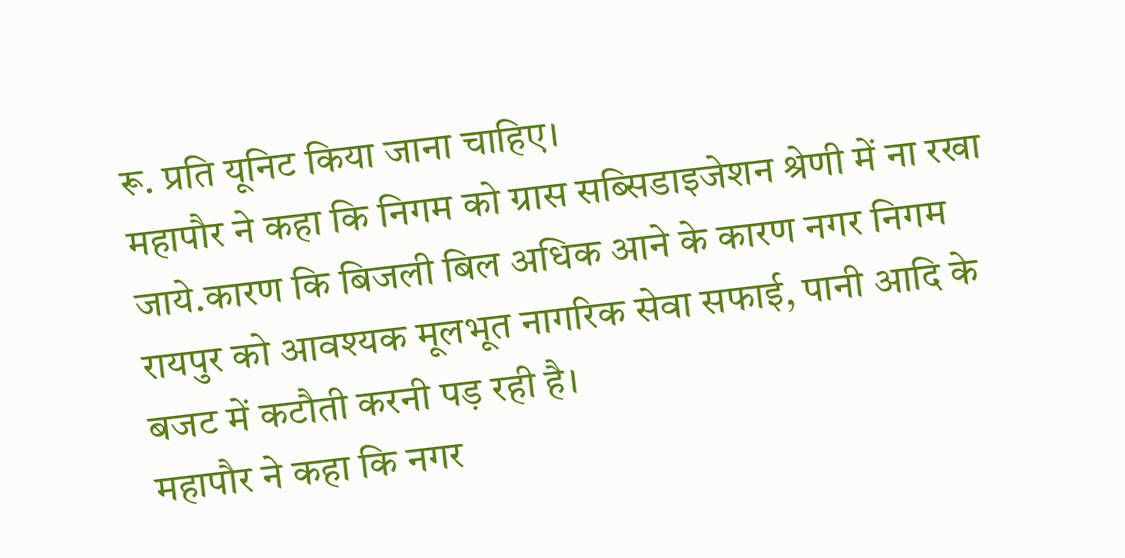रू. प्रति यूनिट किया जाना चाहिए।
महापौर ने कहा कि निगम को ग्रास सब्सिडाइजेशन श्रेणी में ना रखा जाये.कारण कि बिजली बिल अधिक आने के कारण नगर निगम रायपुर को आवश्यक मूलभूत नागरिक सेवा सफाई, पानी आदि के बजट में कटौती करनी पड़ रही है।
महापौर ने कहा कि नगर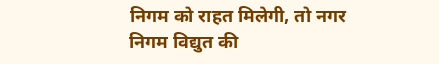निगम को राहत मिलेगी, तो नगर निगम विद्युत की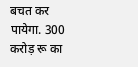बचत कर पायेगा. 300 करोड़ रू का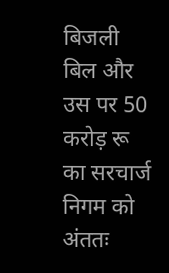बिजली बिल और उस पर 50 करोड़ रू का सरचार्ज निगम को अंततः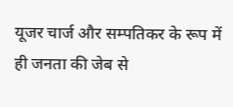यूजर चार्ज और सम्पतिकर के रूप में ही जनता की जेब से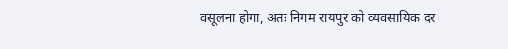वसूलना होगा, अतः निगम रायपुर को व्यवसायिक दर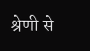श्रेणी से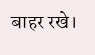बाहर रखे।